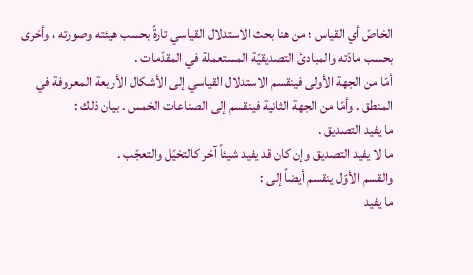الخاصّ أي القياس ؛ من هنا بحث الاستدلال القياسي تارةً بحسب هيئته وصورته ، وأخرى بحسب مادّته والمبادئ التصديقيّة المستعملة في المقدّمات .
أمّا من الجهة الأولى فينقسم الاستدلال القياسي إلى الأشكال الأربعة المعروفة في المنطق . وأمّا من الجهة الثانية فينقسم إلى الصناعات الخمس . بيان ذلك :
ما يفيد التصديق .
ما لا يفيد التصديق وإن كان قد يفيد شيئاً آخر كالتخيّل والتعجّب .
والقسم الأوّل ينقسم أيضاً إلى :
ما يفيد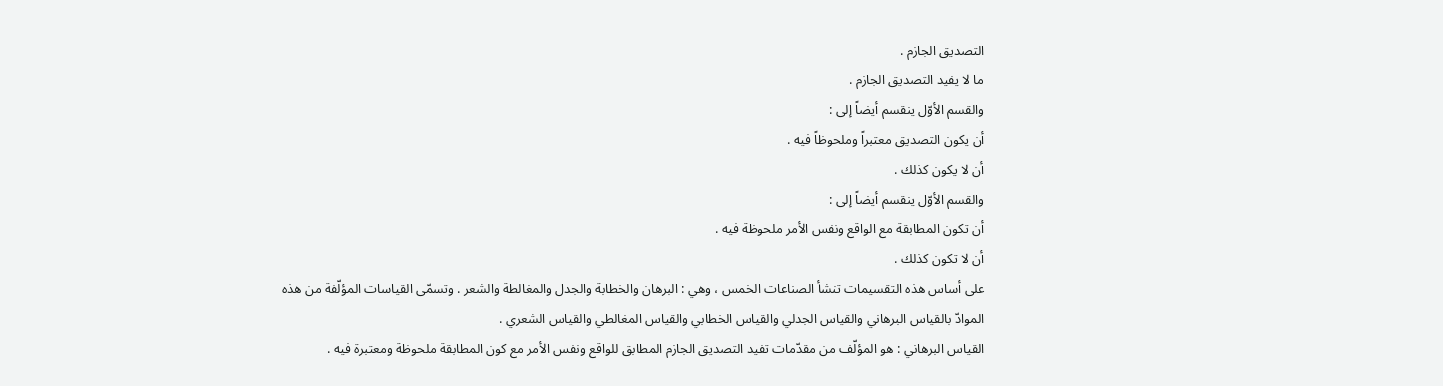التصديق الجازم .
ما لا يفيد التصديق الجازم .
والقسم الأوّل ينقسم أيضاً إلى :
أن يكون التصديق معتبراً وملحوظاً فيه .
أن لا يكون كذلك .
والقسم الأوّل ينقسم أيضاً إلى :
أن تكون المطابقة مع الواقع ونفس الأمر ملحوظة فيه .
أن لا تكون كذلك .
على أساس هذه التقسيمات تنشأ الصناعات الخمس ، وهي : البرهان والخطابة والجدل والمغالطة والشعر . وتسمّى القياسات المؤلّفة من هذه الموادّ بالقياس البرهاني والقياس الجدلي والقياس الخطابي والقياس المغالطي والقياس الشعري .
القياس البرهاني : هو المؤلّف من مقدّمات تفيد التصديق الجازم المطابق للواقع ونفس الأمر مع كون المطابقة ملحوظة ومعتبرة فيه .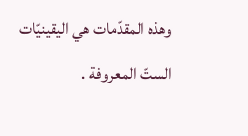وهذه المقدّمات هي اليقينيّات الستّ المعروفة .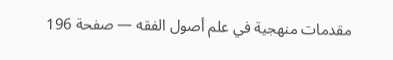مقدمات منهجية في علم أصول الفقه — صفحة 196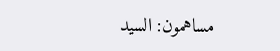مساهمون: السيد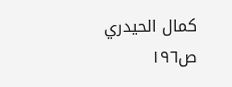كمال الحيدري
ص١٩٦